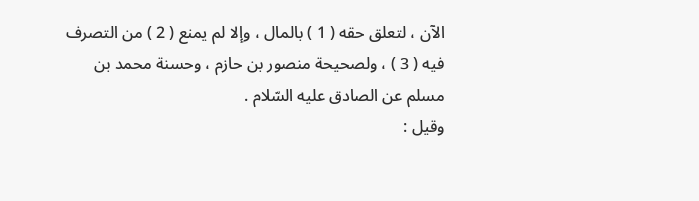الآن ، لتعلق حقه ( 1 ) بالمال ، وإلا لم يمنع ( 2 ) من التصرف فيه ( 3 ) ، ولصحيحة منصور بن حازم ، وحسنة محمد بن مسلم عن الصادق عليه السّلام .
وقيل :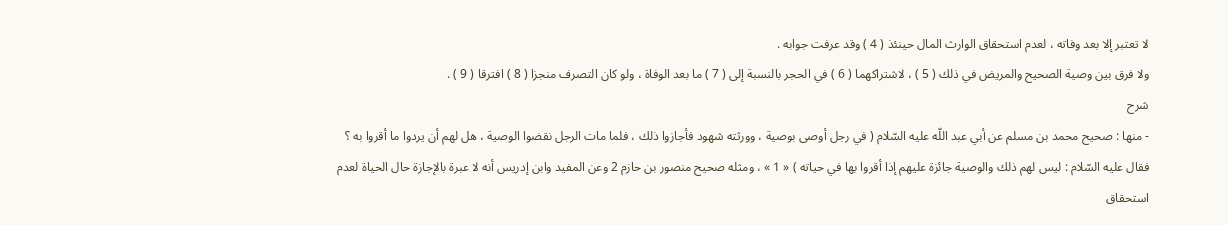لا تعتبر إلا بعد وفاته ، لعدم استحقاق الوارث المال حينئذ ( 4 ) وقد عرفت جوابه .
ولا فرق بين وصية الصحيح والمريض في ذلك ( 5 ) ، لاشتراكهما ( 6 ) في الحجر بالنسبة إلى ( 7 ) ما بعد الوفاة ، ولو كان التصرف منجزا ( 8 ) افترقا ( 9 ) .
شرح
- منها : صحيح محمد بن مسلم عن أبي عبد اللّه عليه السّلام ( في رجل أوصى بوصية ، وورثته شهود فأجازوا ذلك ، فلما مات الرجل نقضوا الوصية ، هل لهم أن يردوا ما أقروا به ؟
فقال عليه السّلام : ليس لهم ذلك والوصية جائزة عليهم إذا أقروا بها في حياته ) « 1 » ، ومثله صحيح منصور بن حازم 2 وعن المفيد وابن إدريس أنه لا عبرة بالإجازة حال الحياة لعدم استحقاق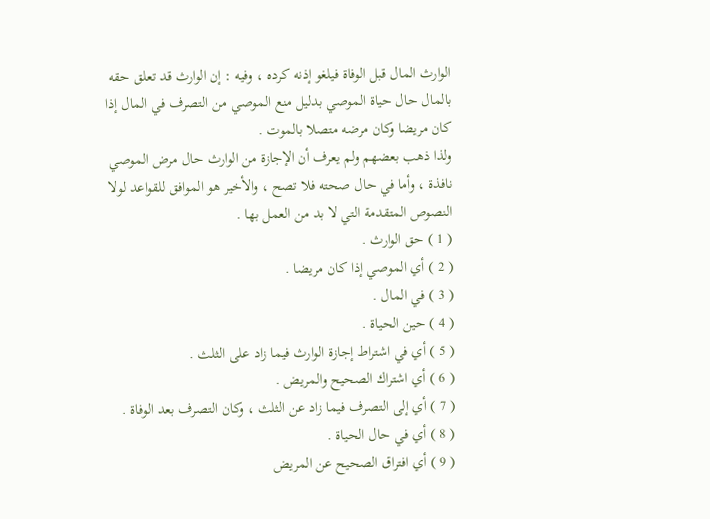الوارث المال قبل الوفاة فيلغو إذنه كرده ، وفيه : إن الوارث قد تعلق حقه بالمال حال حياة الموصي بدليل منع الموصي من التصرف في المال إذا كان مريضا وكان مرضه متصلا بالموت .
ولذا ذهب بعضهم ولم يعرف أن الإجازة من الوارث حال مرض الموصي نافذة ، وأما في حال صحته فلا تصح ، والأخير هو الموافق للقواعد لولا النصوص المتقدمة التي لا بد من العمل بها .
( 1 ) حق الوارث .
( 2 ) أي الموصي إذا كان مريضا .
( 3 ) في المال .
( 4 ) حين الحياة .
( 5 ) أي في اشتراط إجازة الوارث فيما زاد على الثلث .
( 6 ) أي اشتراك الصحيح والمريض .
( 7 ) أي إلى التصرف فيما زاد عن الثلث ، وكان التصرف بعد الوفاة .
( 8 ) أي في حال الحياة .
( 9 ) أي افتراق الصحيح عن المريض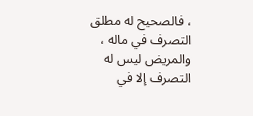، فالصحيح له مطلق التصرف في ماله ، والمريض ليس له التصرف إلا في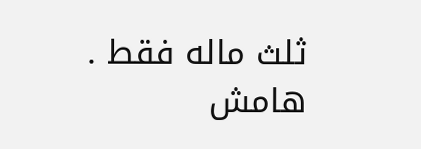ثلث ماله فقط .
هامش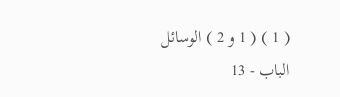( 1 ) ( 1 و 2 ) الوسائل الباب - 13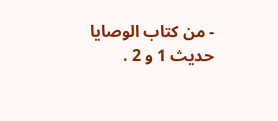- من كتاب الوصايا حديث 1 و 2 .